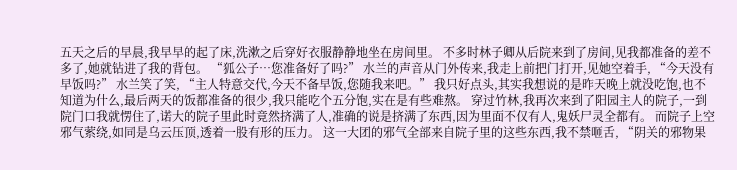五天之后的早晨,我早早的起了床,洗漱之后穿好衣服静静地坐在房间里。 不多时林子卿从后院来到了房间,见我都准备的差不多了,她就钻进了我的背包。 “狐公子…您准备好了吗?” 水兰的声音从门外传来,我走上前把门打开,见她空着手, “今天没有早饭吗?” 水兰笑了笑, “主人特意交代,今天不备早饭,您随我来吧。” 我只好点头,其实我想说的是昨天晚上就没吃饱,也不知道为什么,最后两天的饭都准备的很少,我只能吃个五分饱,实在是有些难熬。 穿过竹林,我再次来到了阳园主人的院子,一到院门口我就愣住了,诺大的院子里此时竟然挤满了人,准确的说是挤满了东西,因为里面不仅有人,鬼妖尸灵全都有。 而院子上空邪气萦绕,如同是乌云压顶,透着一股有形的压力。 这一大团的邪气全部来自院子里的这些东西,我不禁咂舌, “阴关的邪物果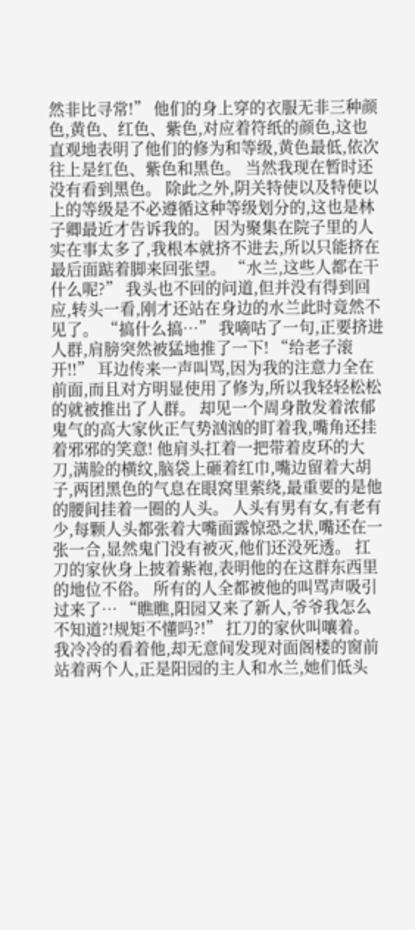然非比寻常!” 他们的身上穿的衣服无非三种颜色,黄色、红色、紫色,对应着符纸的颜色,这也直观地表明了他们的修为和等级,黄色最低,依次往上是红色、紫色和黑色。 当然我现在暂时还没有看到黑色。 除此之外,阴关特使以及特使以上的等级是不必遵循这种等级划分的,这也是林子卿最近才告诉我的。 因为聚集在院子里的人实在事太多了,我根本就挤不进去,所以只能挤在最后面踮着脚来回张望。 “水兰,这些人都在干什么呢?” 我头也不回的问道,但并没有得到回应,转头一看,刚才还站在身边的水兰此时竟然不见了。 “搞什么搞…” 我嘀咕了一句,正要挤进人群,肩膀突然被猛地推了一下! “给老子滚开!!” 耳边传来一声叫骂,因为我的注意力全在前面,而且对方明显使用了修为,所以我轻轻松松的就被推出了人群。 却见一个周身散发着浓郁鬼气的高大家伙正气势汹汹的盯着我,嘴角还挂着邪邪的笑意! 他肩头扛着一把带着皮环的大刀,满脸的横纹,脑袋上砸着红巾,嘴边留着大胡子,两团黑色的气息在眼窝里萦绕,最重要的是他的腰间挂着一圈的人头。 人头有男有女,有老有少,每颗人头都张着大嘴面露惊恐之状,嘴还在一张一合,显然鬼门没有被灭,他们还没死透。 扛刀的家伙身上披着紫袍,表明他的在这群东西里的地位不俗。 所有的人全都被他的叫骂声吸引过来了… “瞧瞧,阳园又来了新人,爷爷我怎么不知道?!规矩不懂吗?!” 扛刀的家伙叫嚷着。 我冷冷的看着他,却无意间发现对面阁楼的窗前站着两个人,正是阳园的主人和水兰,她们低头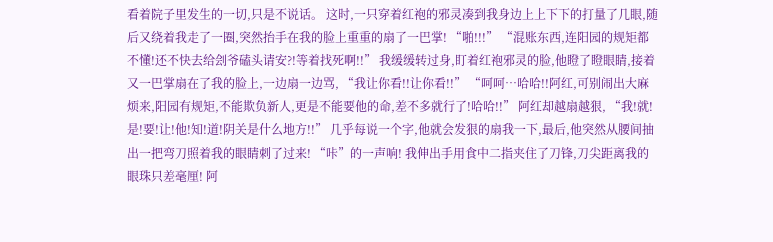看着院子里发生的一切,只是不说话。 这时,一只穿着红袍的邪灵凑到我身边上上下下的打量了几眼,随后又绕着我走了一圈,突然抬手在我的脸上重重的扇了一巴掌! “啪!!!” “混账东西,连阳园的规矩都不懂!还不快去给刽爷磕头请安?!等着找死啊!!” 我缓缓转过身,盯着红袍邪灵的脸,他瞪了瞪眼睛,接着又一巴掌扇在了我的脸上,一边扇一边骂, “我让你看!!让你看!!” “呵呵…哈哈!!阿红,可别闹出大麻烦来,阳园有规矩,不能欺负新人,更是不能要他的命,差不多就行了!哈哈!!” 阿红却越扇越狠, “我!就!是!要!让!他!知!道!阴关是什么地方!!” 几乎每说一个字,他就会发狠的扇我一下,最后,他突然从腰间抽出一把弯刀照着我的眼睛刺了过来! “咔”的一声响! 我伸出手用食中二指夹住了刀锋,刀尖距离我的眼珠只差毫厘! 阿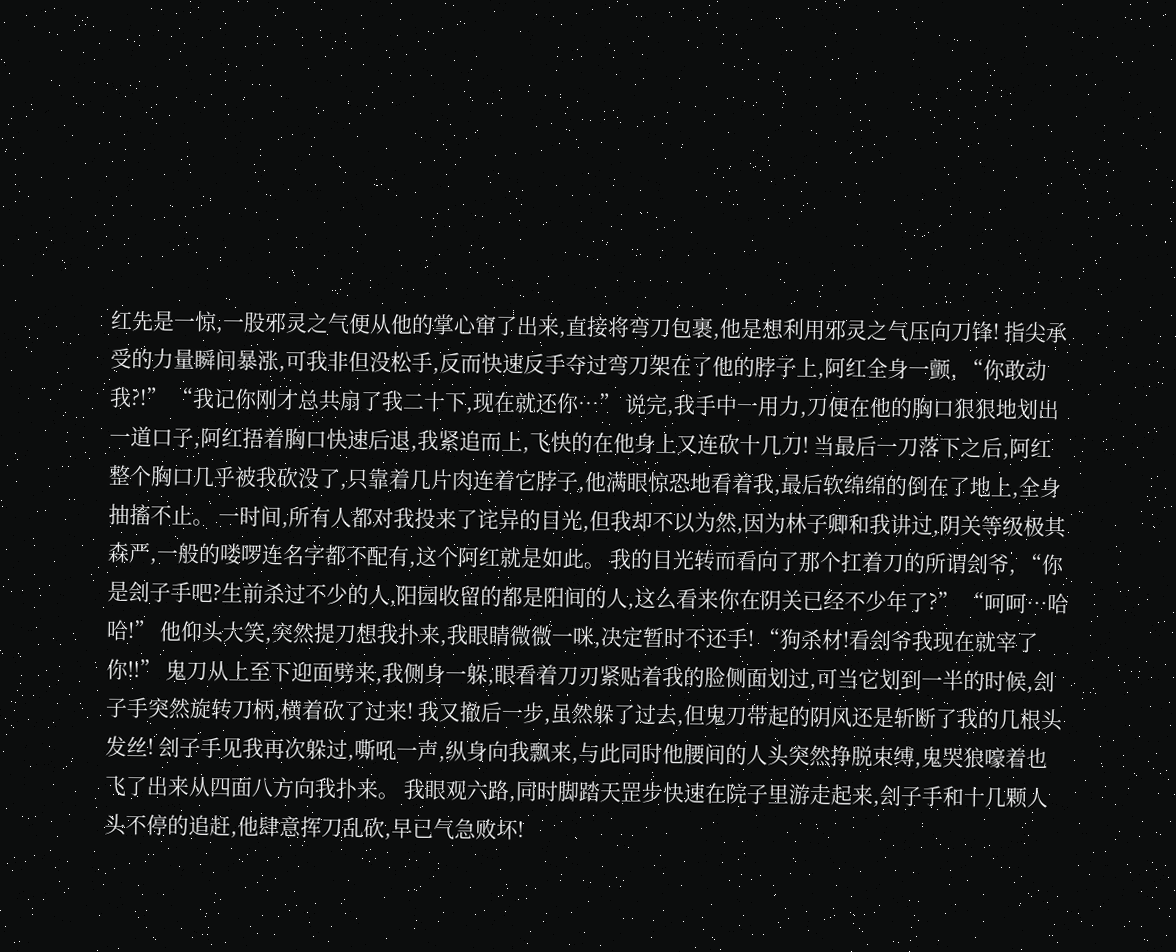红先是一惊,一股邪灵之气便从他的掌心窜了出来,直接将弯刀包裹,他是想利用邪灵之气压向刀锋! 指尖承受的力量瞬间暴涨,可我非但没松手,反而快速反手夺过弯刀架在了他的脖子上,阿红全身一颤, “你敢动我?!” “我记你刚才总共扇了我二十下,现在就还你…” 说完,我手中一用力,刀便在他的胸口狠狠地划出一道口子,阿红捂着胸口快速后退,我紧追而上,飞快的在他身上又连砍十几刀! 当最后一刀落下之后,阿红整个胸口几乎被我砍没了,只靠着几片肉连着它脖子,他满眼惊恐地看着我,最后软绵绵的倒在了地上,全身抽搐不止。 一时间,所有人都对我投来了诧异的目光,但我却不以为然,因为林子卿和我讲过,阴关等级极其森严,一般的喽啰连名字都不配有,这个阿红就是如此。 我的目光转而看向了那个扛着刀的所谓刽爷, “你是刽子手吧?生前杀过不少的人,阳园收留的都是阳间的人,这么看来你在阴关已经不少年了?” “呵呵…哈哈!” 他仰头大笑,突然提刀想我扑来,我眼睛微微一咪,决定暂时不还手! “狗杀材!看刽爷我现在就宰了你!!” 鬼刀从上至下迎面劈来,我侧身一躲,眼看着刀刃紧贴着我的脸侧面划过,可当它划到一半的时候,刽子手突然旋转刀柄,横着砍了过来! 我又撤后一步,虽然躲了过去,但鬼刀带起的阴风还是斩断了我的几根头发丝! 刽子手见我再次躲过,嘶吼一声,纵身向我飘来,与此同时他腰间的人头突然挣脱束缚,鬼哭狼嚎着也飞了出来从四面八方向我扑来。 我眼观六路,同时脚踏天罡步快速在院子里游走起来,刽子手和十几颗人头不停的追赶,他肆意挥刀乱砍,早已气急败坏!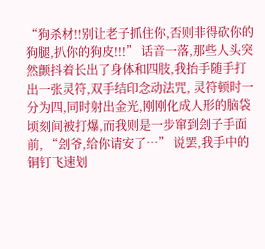“狗杀材!!别让老子抓住你,否则非得砍你的狗腿,扒你的狗皮!!!” 话音一落,那些人头突然颤抖着长出了身体和四肢,我抬手随手打出一张灵符,双手结印念动法咒, 灵符顿时一分为四,同时射出金光,刚刚化成人形的脑袋顷刻间被打爆,而我则是一步窜到刽子手面前, “刽爷,给你请安了…” 说罢,我手中的铜钉飞速划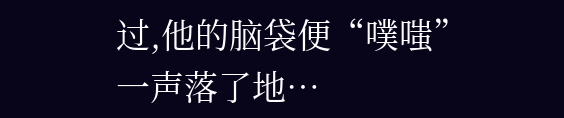过,他的脑袋便“噗嗤”一声落了地…